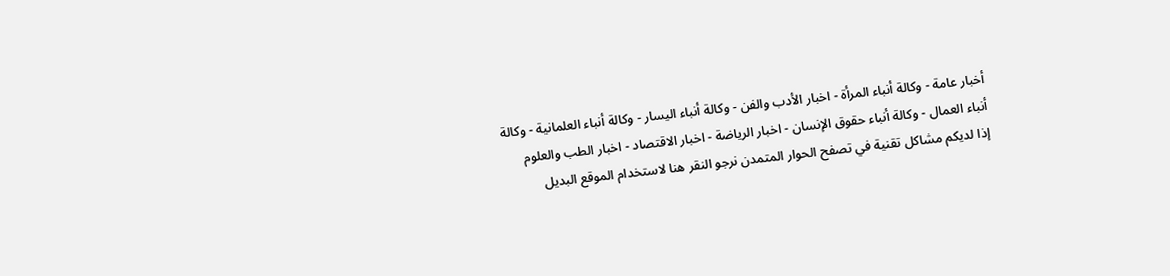أخبار عامة - وكالة أنباء المرأة - اخبار الأدب والفن - وكالة أنباء اليسار - وكالة أنباء العلمانية - وكالة أنباء العمال - وكالة أنباء حقوق الإنسان - اخبار الرياضة - اخبار الاقتصاد - اخبار الطب والعلوم
إذا لديكم مشاكل تقنية في تصفح الحوار المتمدن نرجو النقر هنا لاستخدام الموقع البديل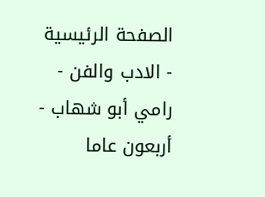الصفحة الرئيسية - الادب والفن - رامي أبو شهاب - أربعون عاما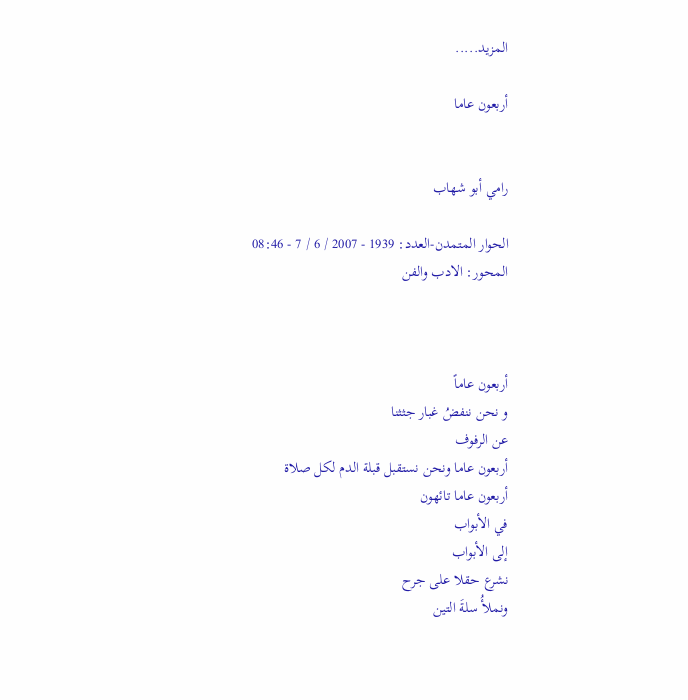المزيد.....

أربعون عاما


رامي أبو شهاب

الحوار المتمدن-العدد: 1939 - 2007 / 6 / 7 - 08:46
المحور: الادب والفن



أربعون عاماً
و نحن ننفضُ غبار جثثنا
عن الرفوف
أربعون عاما ونحن نستقبل قبلة الدم لكل صلاة
أربعون عاما تائهون
في الأبواب
إلى الأبواب
نشرع حقلا على جرح
ونملأُ سلةَ التين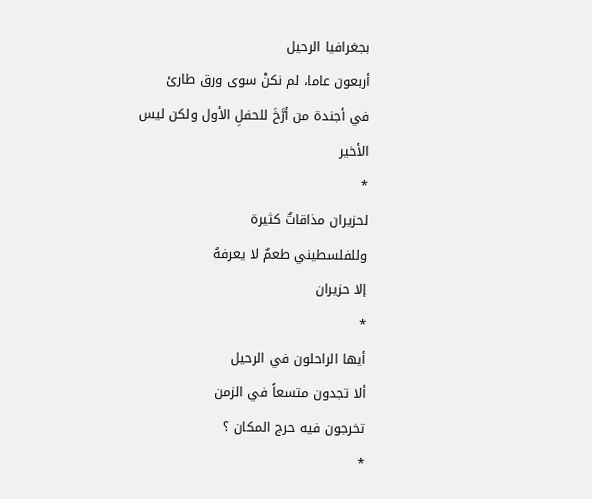بجغرافيا الرحيل
أربعون عاما، لم نكنْ سوى ورق طارئ
في أجندة من أرَّخَ للحفلِ الأول ولكن ليس
الأخير
*
لحزيران مذاقاتٌ كثيرة
وللفلسطيني طعمٌ لا يعرفهُ
إلا حزيران
*
أيها الراحلون في الرحيل
ألا تجدون متسعاً في الزمن
تخرجون فيه حرج المكان ؟
*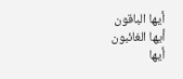أيها الباقون
أيها الغائبون
أيها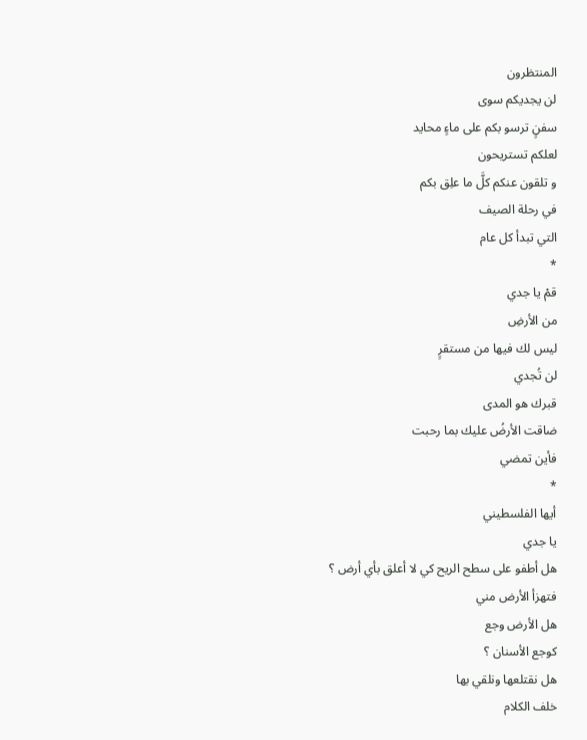المنتظرون
لن يجديكم سوى
سفنٍ ترسو بكم على ماءٍ محايد
لعلكم تستريحون
و تلقون عنكم كلَّ ما علِق بكم
في رحلة الصيف
التي تبدأ كل عام
*
قمْ يا جدي
من الأرضِ
ليس لك فيها من مستقرٍ
لن تُجدي
قبرك هو المدى
ضاقت الأرضُ عليك بما رحبت
فأين تمضي
*
أيها الفلسطيني
يا جدي
هل أطفو على سطح الريح كي لا أعلق بأي أرض ؟
فتهزأ الأرض مني
هل الأرض وجع
كوجع الأسنان ؟
هل نقتلعها ونلقي بها
خلف الكلام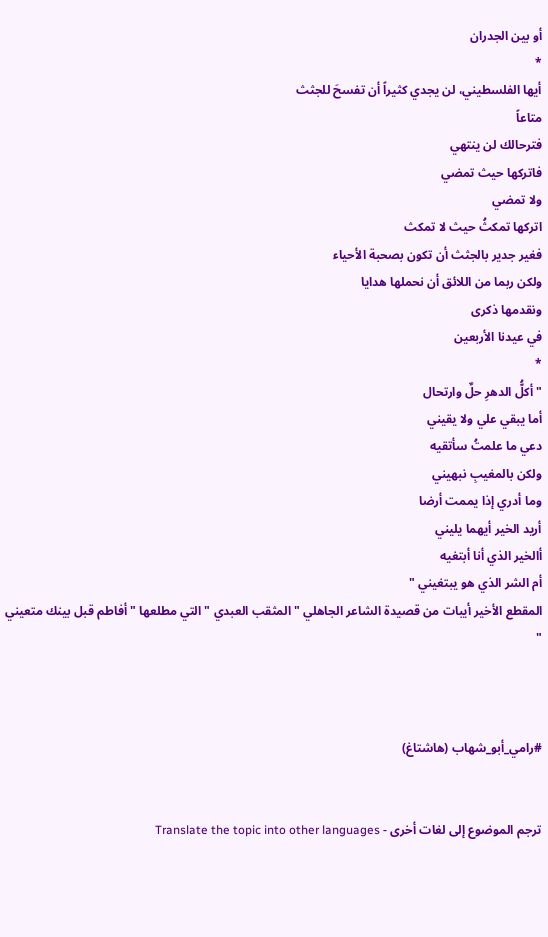أو بين الجدران
*
أيها الفلسطيني، لن يجدي كثيراً أن تفسحَ للجثث
متاعاً
فترحالك لن ينتهي
فاتركها حيث تمضي
ولا تمضي
اتركها تمكثُ حيث لا تمكث
فغير جدير بالجثث أن تكون بصحبة الأحياء
ولكن ربما من اللائق أن نحملها هدايا
ونقدمها ذكرى
في عيدنا الأربعين
*
" أكلُّ الدهرِ حلٌ وارتحال
أما يبقي علي ولا يقيني
دعي ما علمتُ سأتقيه
ولكن بالمغيبِ نبهيني
وما أدري إذا يممت أرضا
أريد الخير أيهما يليني
أالخير الذي أنا أبتغيه
أم الشر الذي هو يبتغيني "
المقطع الأخير أيبات من قصيدة الشاعر الجاهلي " المثقب العبدي " التي مطلعها " أفاطم قبل بينك متعيني "



#رامي_أبو_شهاب (هاشتاغ)


ترجم الموضوع إلى لغات أخرى - Translate the topic into other languages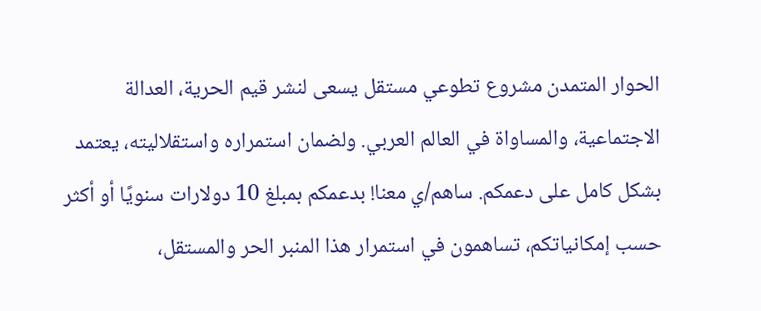الحوار المتمدن مشروع تطوعي مستقل يسعى لنشر قيم الحرية، العدالة الاجتماعية، والمساواة في العالم العربي. ولضمان استمراره واستقلاليته، يعتمد بشكل كامل على دعمكم. ساهم/ي معنا! بدعمكم بمبلغ 10 دولارات سنويًا أو أكثر حسب إمكانياتكم، تساهمون في استمرار هذا المنبر الحر والمستقل،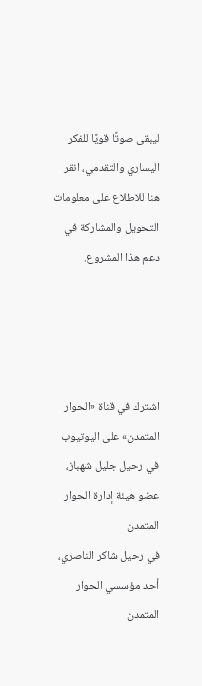ليبقى صوتًا قويًا للفكر اليساري والتقدمي، انقر هنا للاطلاع على معلومات التحويل والمشاركة في دعم هذا المشروع.




اشترك في قناة «الحوار المتمدن» على اليوتيوب
في رحيل جليل شهباز، عضو هيئة إدارة الحوار المتمدن
في رحيل شاكر الناصري، أحد مؤسسي الحوار المتمدن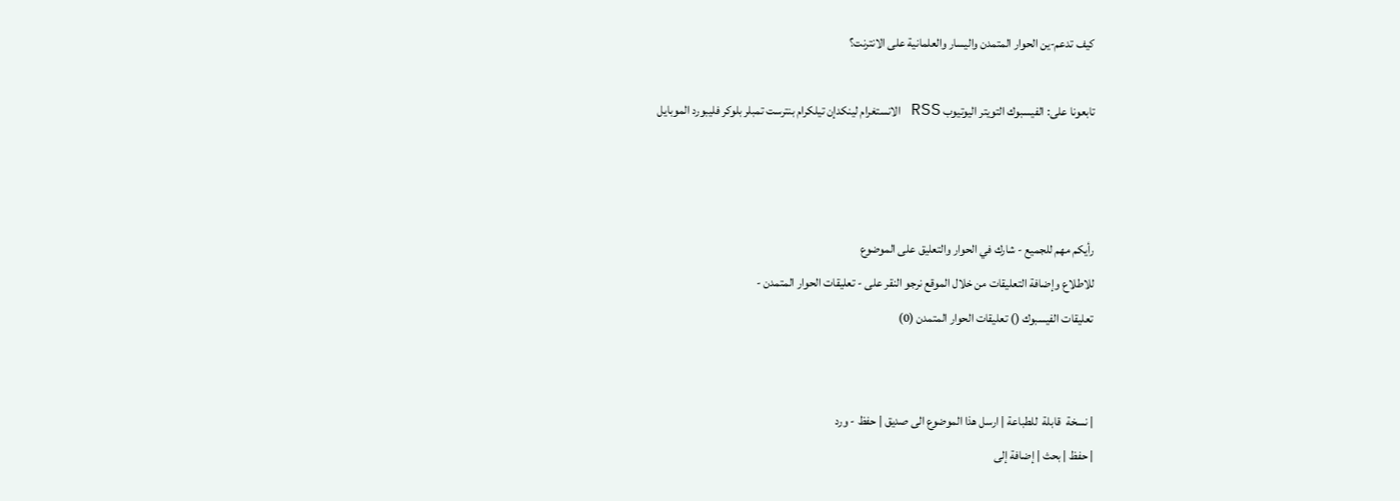كيف تدعم-ين الحوار المتمدن واليسار والعلمانية على الانترنت؟

تابعونا على: الفيسبوك التويتر اليوتيوب RSS الانستغرام لينكدإن تيلكرام بنترست تمبلر بلوكر فليبورد الموبايل



رأيكم مهم للجميع - شارك في الحوار والتعليق على الموضوع
للاطلاع وإضافة التعليقات من خلال الموقع نرجو النقر على - تعليقات الحوار المتمدن -
تعليقات الفيسبوك () تعليقات الحوار المتمدن (0)


| نسخة  قابلة  للطباعة | ارسل هذا الموضوع الى صديق | حفظ - ورد
| حفظ | بحث | إضافة إلى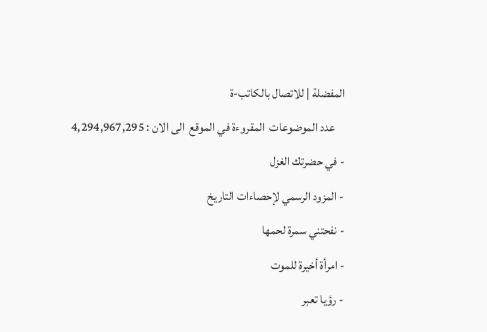المفضلة | للاتصال بالكاتب-ة
    عدد الموضوعات  المقروءة في الموقع  الى الان : 4,294,967,295
- في حضرتك الغزل
- المزود الرسمي لإحصاءات التاريخ
- نفحتني سمرة لحمها
- امرأة أخيرة للموت
- رؤيا تعبر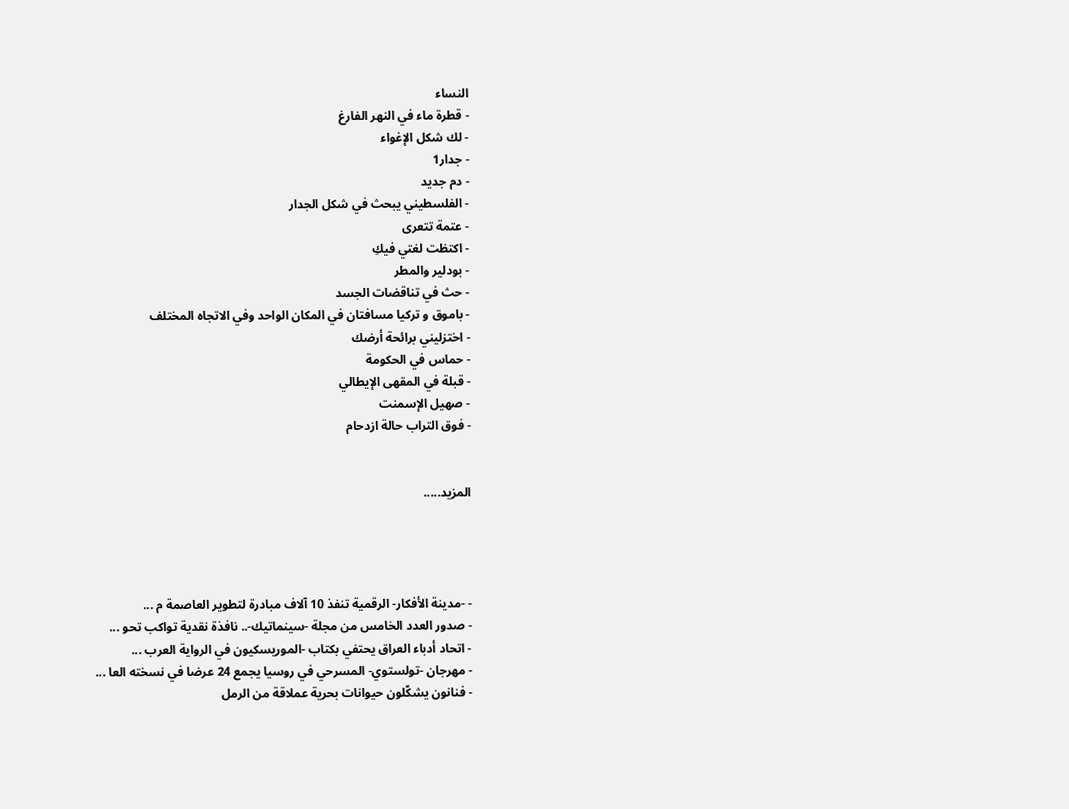النساء
- قطرة ماء في النهر الفارغ
- لك شكل الإغواء
- جدار1
- دم جديد
- الفلسطيني يبحث في شكل الجدار
- عتمة تتعرى
- اكتظت لغتي فيكِ
- بودلير والمطر
- حث في تناقضات الجسد
- باموق و تركيا مسافتان في المكان الواحد وفي الاتجاه المختلف
- اختزليني برائحة أرضك
- حماس في الحكومة
- قبلة في المقهى الإيطالي
- صهيل الإسمنت
- فوق التراب حالة ازدحام


المزيد.....




- -مدينة الأفكار- الرقمية تنفذ 10 آلاف مبادرة لتطوير العاصمة م ...
- صدور العدد الخامس من مجلة -سينماتيك-.. نافذة نقدية تواكب تحو ...
- اتحاد أدباء العراق يحتفي بكتاب -الموريسكيون في الرواية العرب ...
- مهرجان -تولستوي- المسرحي في روسيا يجمع 24 عرضا في نسخته العا ...
- فنانون يشكّلون حيوانات بحرية عملاقة من الرمل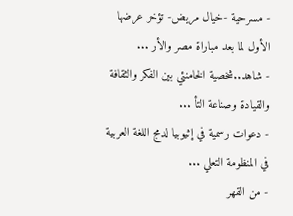- مسرحية -خيال مريض- تؤخر عرضها الأول لما بعد مباراة مصر والأر ...
- شاهد..شخصية الخامنئي بين الفكر والثقافة والقيادة وصناعة التأ ...
- دعوات رسمية في إثيوبيا لدمج اللغة العربية في المنظومة التعلي ...
- من القهر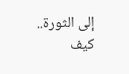إلى الثورة.. كيف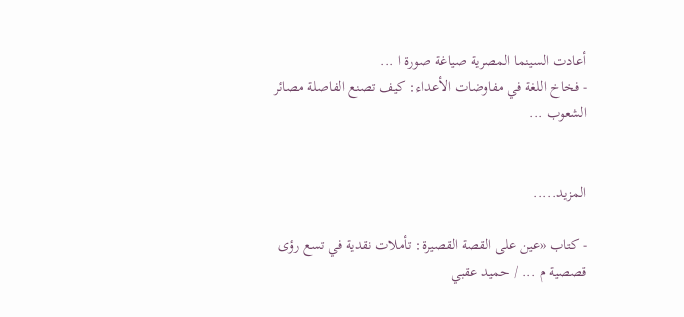أعادت السينما المصرية صياغة صورة ا ...
- فخاخ اللغة في مفاوضات الأعداء: كيف تصنع الفاصلة مصائر الشعوب ...


المزيد.....

- كتاب «عين على القصة القصيرة: تأملات نقدية في تسع رؤى قصصية م ... / حميد عقبي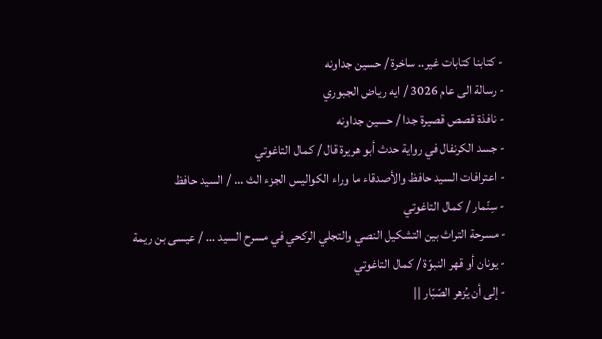- كتابنا كتابات غير.. ساخرة / حسين جداونه
- رسالة الى عام 3026 / ايه رياض الجبوري
- نافذة قصص قصيرة جدا / حسين جداونه
- جسد الكرنفال في رواية حدث أبو هريرة قال / كمال التاغوتي
- اعترافات السيد حافظ والأصدقاء ما وراء الكواليس الجزء الث ... / السيد حافظ
- سِنّمار / كمال التاغوتي
- مسرحة التراث بين التشكيل النصي والتجلي الركحي في مسرح السيد ... / عيسى بن ريمة
- يونان أو قهر النبوّة / كمال التاغوتي
- إلى أن يُزهر الصّبّار ||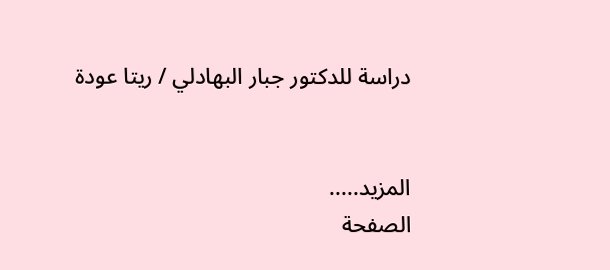دراسة للدكتور جبار البهادلي / ريتا عودة


المزيد.....
الصفحة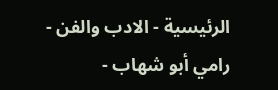الرئيسية - الادب والفن - رامي أبو شهاب -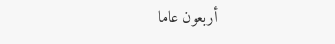أربعون عاما